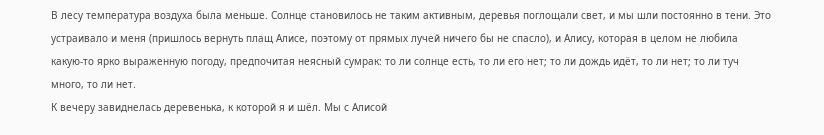В лесу температура воздуха была меньше. Солнце становилось не таким активным, деревья поглощали свет, и мы шли постоянно в тени. Это устраивало и меня (пришлось вернуть плащ Алисе, поэтому от прямых лучей ничего бы не спасло), и Алису, которая в целом не любила какую-то ярко выраженную погоду, предпочитая неясный сумрак: то ли солнце есть, то ли его нет; то ли дождь идёт, то ли нет; то ли туч много, то ли нет.
К вечеру завиднелась деревенька, к которой я и шёл. Мы с Алисой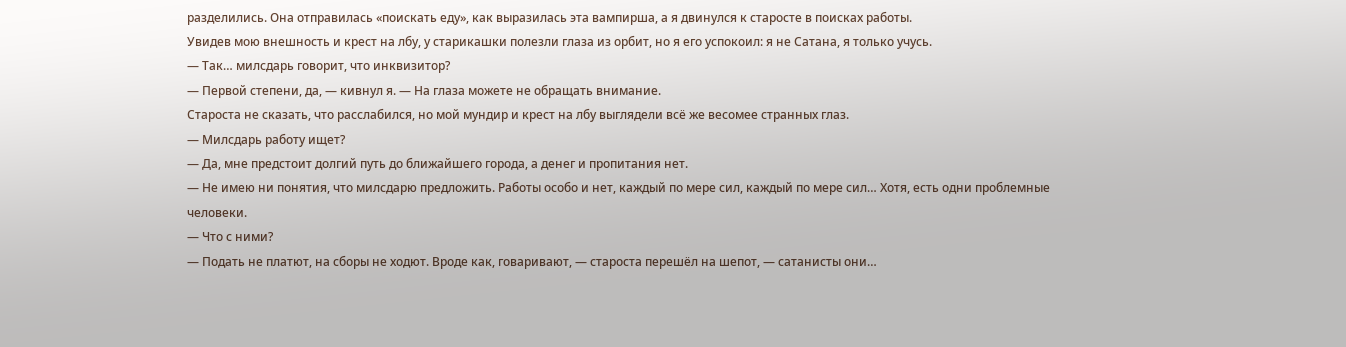разделились. Она отправилась «поискать еду», как выразилась эта вампирша, а я двинулся к старосте в поисках работы.
Увидев мою внешность и крест на лбу, у старикашки полезли глаза из орбит, но я его успокоил: я не Сатана, я только учусь.
— Так… милсдарь говорит, что инквизитор?
— Первой степени, да, — кивнул я. — На глаза можете не обращать внимание.
Староста не сказать, что расслабился, но мой мундир и крест на лбу выглядели всё же весомее странных глаз.
— Милсдарь работу ищет?
— Да, мне предстоит долгий путь до ближайшего города, а денег и пропитания нет.
— Не имею ни понятия, что милсдарю предложить. Работы особо и нет, каждый по мере сил, каждый по мере сил… Хотя, есть одни проблемные человеки.
— Что с ними?
— Подать не платют, на сборы не ходют. Вроде как, говаривают, — староста перешёл на шепот, — сатанисты они…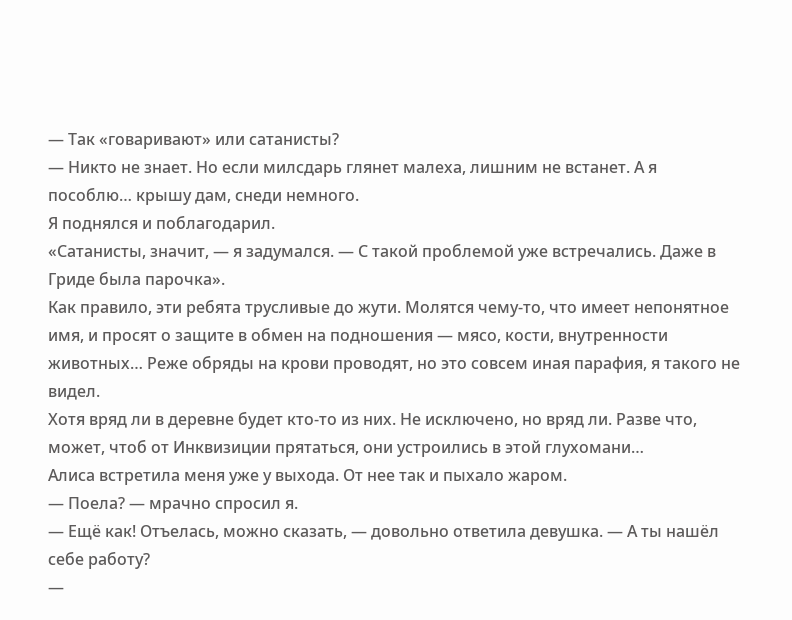— Так «говаривают» или сатанисты?
— Никто не знает. Но если милсдарь глянет малеха, лишним не встанет. А я пособлю… крышу дам, снеди немного.
Я поднялся и поблагодарил.
«Сатанисты, значит, — я задумался. — С такой проблемой уже встречались. Даже в Гриде была парочка».
Как правило, эти ребята трусливые до жути. Молятся чему-то, что имеет непонятное имя, и просят о защите в обмен на подношения — мясо, кости, внутренности животных… Реже обряды на крови проводят, но это совсем иная парафия, я такого не видел.
Хотя вряд ли в деревне будет кто-то из них. Не исключено, но вряд ли. Разве что, может, чтоб от Инквизиции прятаться, они устроились в этой глухомани…
Алиса встретила меня уже у выхода. От нее так и пыхало жаром.
— Поела? — мрачно спросил я.
— Ещё как! Отъелась, можно сказать, — довольно ответила девушка. — А ты нашёл себе работу?
—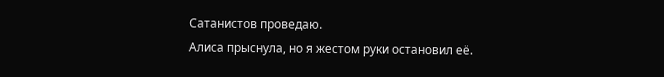Сатанистов проведаю.
Алиса прыснула, но я жестом руки остановил её.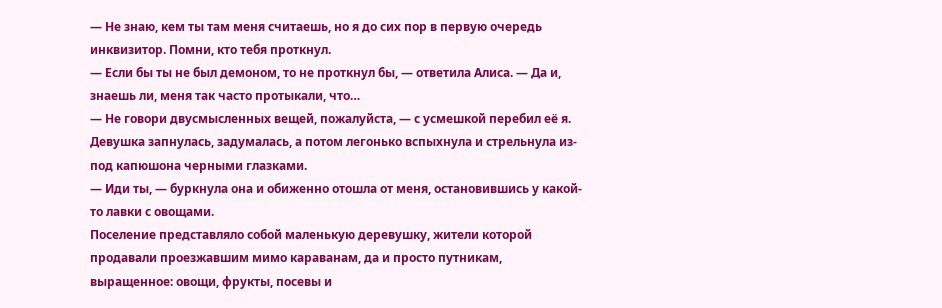— Не знаю, кем ты там меня считаешь, но я до сих пор в первую очередь инквизитор. Помни, кто тебя проткнул.
— Если бы ты не был демоном, то не проткнул бы, — ответила Алиса. — Да и, знаешь ли, меня так часто протыкали, что…
— Не говори двусмысленных вещей, пожалуйста, — с усмешкой перебил её я.
Девушка запнулась, задумалась, а потом легонько вспыхнула и стрельнула из-под капюшона черными глазками.
— Иди ты, — буркнула она и обиженно отошла от меня, остановившись у какой-то лавки с овощами.
Поселение представляло собой маленькую деревушку, жители которой продавали проезжавшим мимо караванам, да и просто путникам, выращенное: овощи, фрукты, посевы и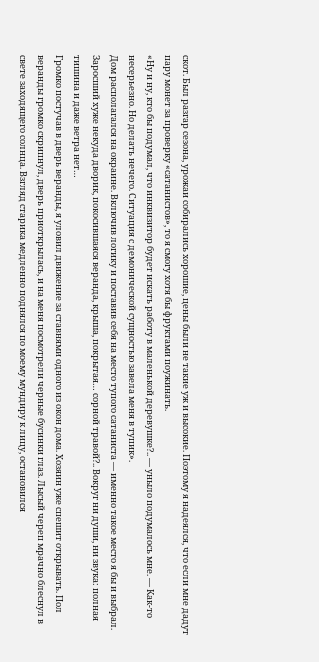скот. Был разгар сезона, урожаи собирались хорошие, цены были не такие уж и высокие. Поэтому я надеялся, что если мне дадут пару монет за проверку «сатанистов», то я смогу хотя бы фруктами поужинать.
«Ну и ну, кто бы подумал, что инквизитор будет искать работу в маленькой деревушке?.. — уныло подумалось мне. — Как-то несерьезно. Но делать нечего. Ситуация с демонической сущностью завела меня в тупик».
Дом располагался на окраине. Включив логику и поставив себя на место тупого сатаниста — именно такое место я бы и выбрал. Заросший хуже некуда дворик, покосившаяся веранда, крыша, покрытая… сорной травой?.. Вокруг ни души, ни звука: полная тишина и даже ветра нет…
Громко постучав в дверь веранды, я уловил движение за ставнями одного из окон дома. Хозяин уже спешит открывать. Пол веранды громко скрипнул, дверь приоткрылась, и на меня посмотрели черные бусинки глаз. Лысый череп мрачно блеснул в свете заходящего солнца. Взгляд старика медленно поднялся по моему мундиру к лицу, остановился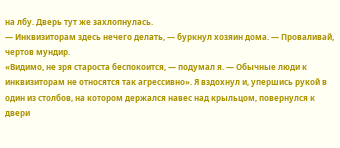на лбу. Дверь тут же захлопнулась.
— Инквизиторам здесь нечего делать, — буркнул хозяин дома. — Проваливай, чертов мундир.
«Видимо, не зря староста беспокоится, — подумал я. — Обычные люди к инквизиторам не относятся так агрессивно». Я вздохнул и, упершись рукой в один из столбов, на котором держался навес над крыльцом, повернулся к двери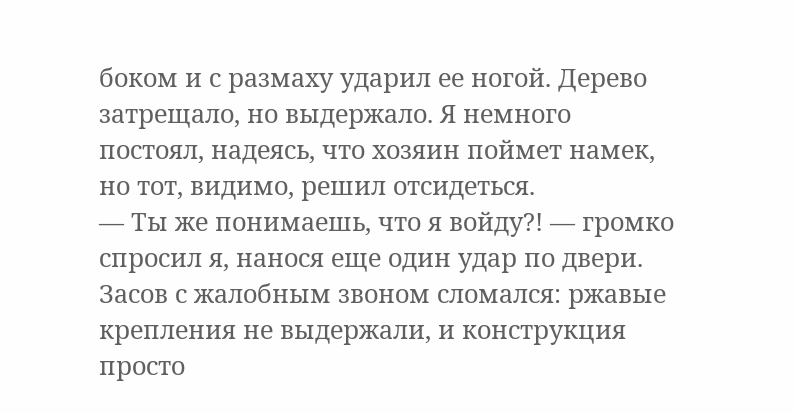боком и с размаху ударил ее ногой. Дерево затрещало, но выдержало. Я немного постоял, надеясь, что хозяин поймет намек, но тот, видимо, решил отсидеться.
— Ты же понимаешь, что я войду?! — громко спросил я, нанося еще один удар по двери.
Засов с жалобным звоном сломался: ржавые крепления не выдержали, и конструкция просто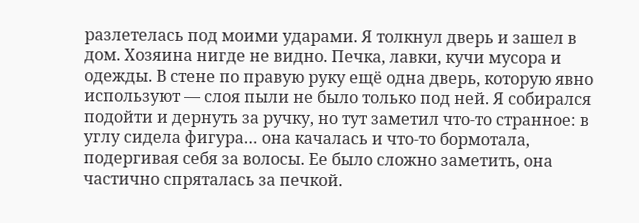разлетелась под моими ударами. Я толкнул дверь и зашел в дом. Хозяина нигде не видно. Печка, лавки, кучи мусора и одежды. В стене по правую руку ещё одна дверь, которую явно используют — слоя пыли не было только под ней. Я собирался подойти и дернуть за ручку, но тут заметил что-то странное: в углу сидела фигура… она качалась и что-то бормотала, подергивая себя за волосы. Ее было сложно заметить, она частично спряталась за печкой.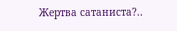Жертва сатаниста?..